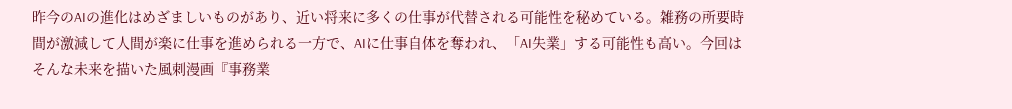昨今のAIの進化はめざましいものがあり、近い将来に多くの仕事が代替される可能性を秘めている。雑務の所要時間が激減して人間が楽に仕事を進められる一方で、AIに仕事自体を奪われ、「AI失業」する可能性も高い。今回はそんな未来を描いた風刺漫画『事務業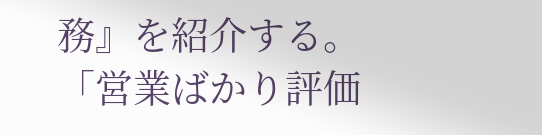務』を紹介する。
「営業ばかり評価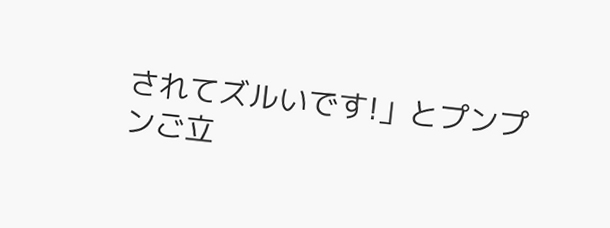されてズルいです!」とプンプンご立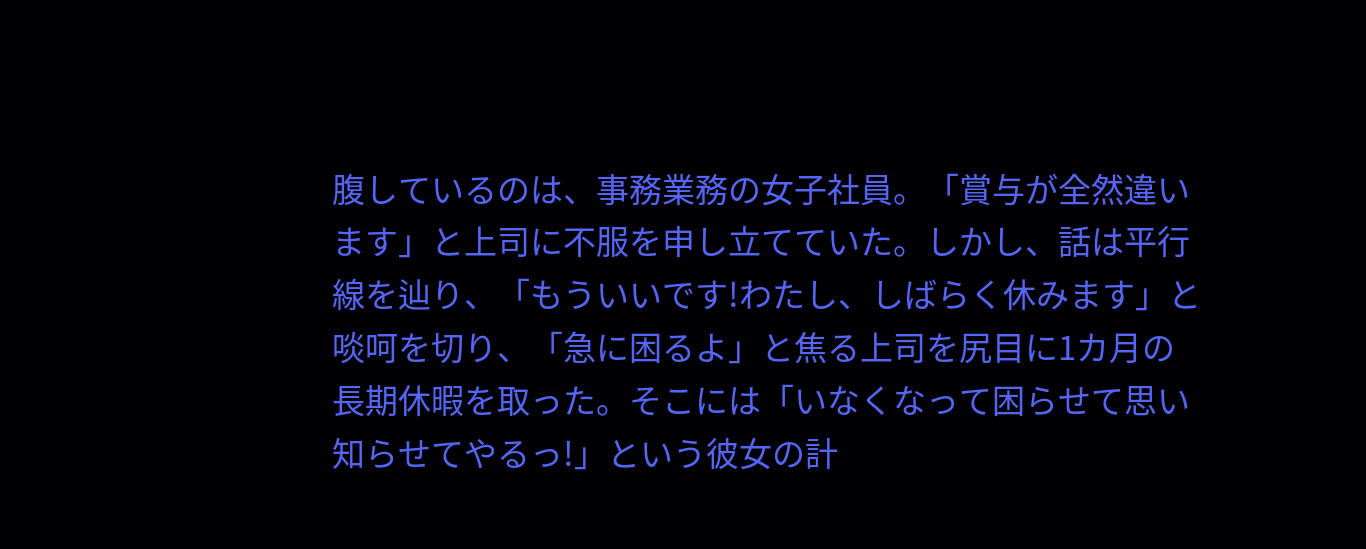腹しているのは、事務業務の女子社員。「賞与が全然違います」と上司に不服を申し立てていた。しかし、話は平行線を辿り、「もういいです!わたし、しばらく休みます」と啖呵を切り、「急に困るよ」と焦る上司を尻目に1カ月の長期休暇を取った。そこには「いなくなって困らせて思い知らせてやるっ!」という彼女の計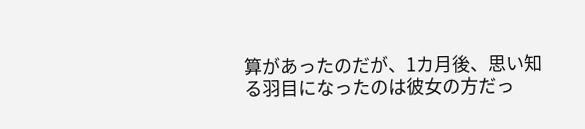算があったのだが、1カ月後、思い知る羽目になったのは彼女の方だっ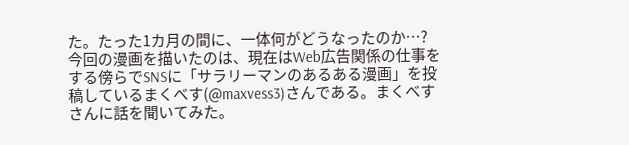た。たった1カ月の間に、一体何がどうなったのか…?
今回の漫画を描いたのは、現在はWeb広告関係の仕事をする傍らでSNSに「サラリーマンのあるある漫画」を投稿しているまくべす(@maxvess3)さんである。まくべすさんに話を聞いてみた。